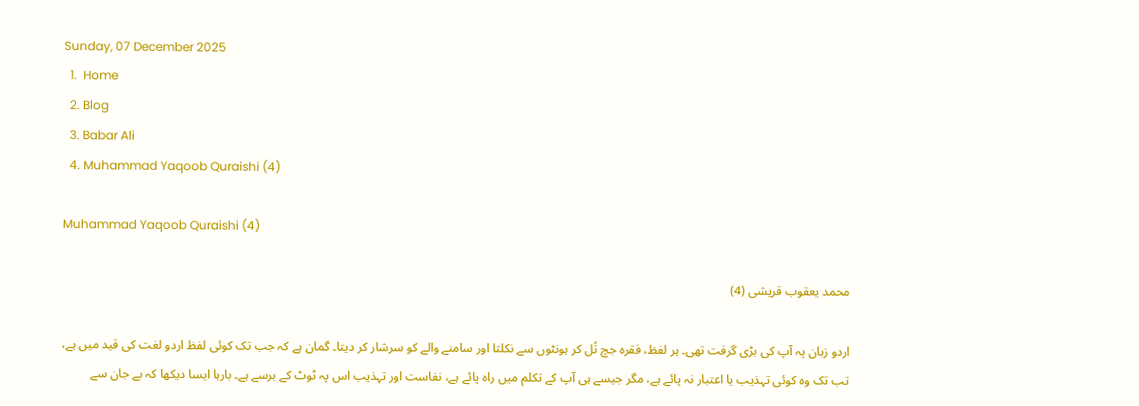Sunday, 07 December 2025
  1.  Home
  2. Blog
  3. Babar Ali
  4. Muhammad Yaqoob Quraishi (4)

Muhammad Yaqoob Quraishi (4)

محمد یعقوب قریشی (4)

اردو زبان پہ آپ کی بڑی گرفت تھی۔ ہر لفظ، فقرہ جچ تُل کر ہونٹوں سے نکلتا اور سامنے والے کو سرشار کر دیتا۔ گمان ہے کہ جب تک کوئی لفظ اردو لغت کی قید میں ہے، تب تک وہ کوئی تہذیب یا اعتبار نہ پائے ہے، مگر جیسے ہی آپ کے تکلم میں راہ پائے ہے، نفاست اور تہذیب اس پہ ٹوٹ کے برسے ہے۔ بارہا ایسا دیکھا کہ بے جان سے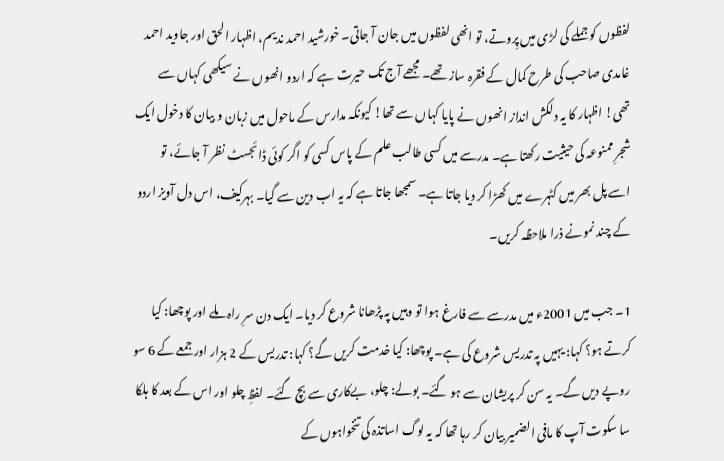لفظوں کو جملے کی لڑی میں پِروتے، تو انھی لفظوں میں جان آ جاتی۔ خورشید احمد ندیم، اظہار الحق اور جاوید احمد غامدی صاحب کی طرح کمال کے فقرہ ساز تھے۔ مجھے آج تک حیرت ہے کہ اردو انھوں نے سیکھی کہاں سے تھی! اظہار کا یہ دلکش انداز انھوں نے پایا کہاں سے تھا! کیونکہ مدارس کے ماحول میں زبان و بیان کا دخول ایک شجرِ ممنوعہ کی حیثیت رکھتا ہے۔ مدرسے میں کسی طالب علم کے پاس کسی کو اگر کوئی ڈائجسٹ نظر آ جائے، تو اسے پل بھر میں کٹہرے میں کھڑا کر دیا جاتا ہے۔ سمجھا جاتا ہے کہ یہ اب دین سے گیا۔ بہرکیف، اس دل آویز اردو کے چند نمونے ذرا ملاحظہ کریں۔

1۔ جب میں 2001ء میں مدرسے سے فارغ ہوا تو وہیں پہ پڑھانا شروع کر دیا۔ ایک دن سرِ راہ ملے اور پوچھا: کیا کرتے ہو؟ کہا: یہیں پہ تدریس شروع کی ہے۔ پوچھا: کیا خدمت کریں گے؟ کہا: تدریس کے 2 ہزار اور جمعے کے 6 سو روپے دیں گے۔ یہ سن کر پریشان سے ہو گئے۔ بولے: چلو، بےکاری سے بچ گئے۔ لفظِ چلو اور اس کے بعد کا ہلکا سا سکوت آپ کا مافی الضمیر بیان کر رہا تھا کہ یہ لوگ اساتذہ کی تنخواہوں کے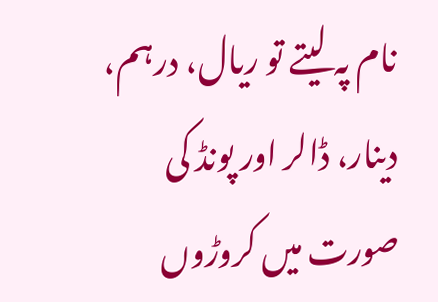نام پہ لیتے تو ریال، درہم، دینار، ڈالر اور پونڈ کی صورت میں کروڑوں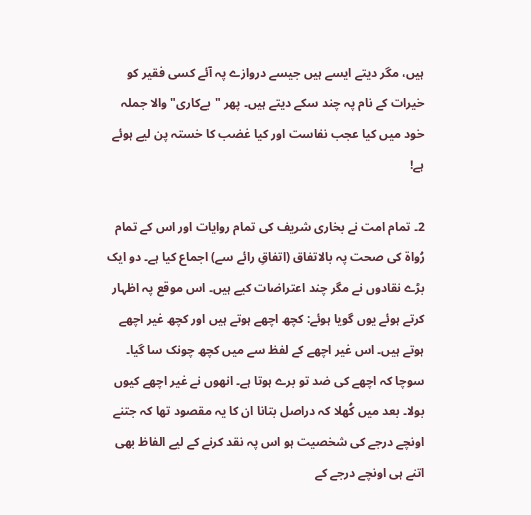ہیں، مگر دیتے ایسے ہیں جیسے دروازے پہ آئے کسی فقیر کو خیرات کے نام پہ چند سکے دیتے ہیں۔ پھر "بےکاری" والا جملہ خود میں کیا عجب نفاست اور کیا غضب کا خستہ پن لیے ہوئے ہے!

2۔ تمام امت نے بخاری شریف کی تمام روایات اور اس کے تمام رُواۃ کی صحت پہ بالاتفاق (اتفاقِ رائے سے) اجماع کیا ہے۔ دو ایک بڑے نقادوں نے مگر چند اعتراضات کیے ہیں۔ اس موقع پہ اظہار کرتے ہوئے یوں گویا ہوئے: کچھ اچھے ہوتے ہیں اور کچھ غیر اچھے ہوتے ہیں۔ اس غیر اچھے کے لفظ سے میں کچھ چونک سا گیا۔ سوچا کہ اچھے کی ضد تو برے ہوتا ہے۔ انھوں نے غیر اچھے کیوں بولا۔ بعد میں کُھلا کہ دراصل بتانا ان کا یہ مقصود تھا کہ جتنے اونچے درجے کی شخصیت ہو اس پہ نقد کرنے کے لیے الفاظ بھی اتنے ہی اونچے درجے کے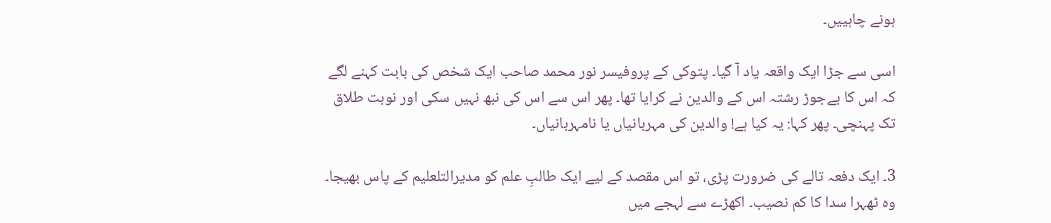ہونے چاہییں۔

اسی سے جڑا ایک واقعہ یاد آ گیا۔ پتوکی کے پروفیسر نور محمد صاحب ایک شخص کی بابت کہنے لگے کہ اس کا بےجوڑ رشتہ اس کے والدین نے کرایا تھا۔ پھر اس سے اس کی نبھ نہیں سکی اور نوبت طلاق تک پہنچی۔ پھر کہا: یہ کیا ہے! والدین کی مہربانیاں یا نامہربانیاں۔

3۔ ایک دفعہ تالے کی ضرورت پڑی، تو اس مقصد کے لیے ایک طالبِ علم کو مدیرالتلعلیم کے پاس بھیجا۔ وہ ٹھہرا سدا کا کم نصیب۔ اکھڑے سے لہجے میں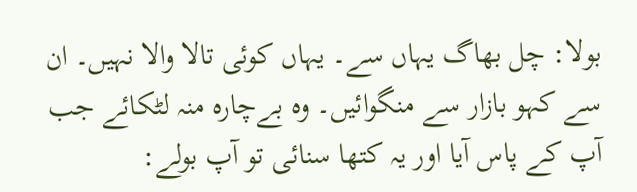بولا: چل بھاگ یہاں سے۔ یہاں کوئی تالا والا نہیں۔ ان سے کہو بازار سے منگوائیں۔ وہ بےچارہ منہ لٹکائے جب آپ کے پاس آیا اور یہ کتھا سنائی تو آپ بولے: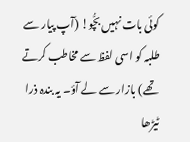کوئی بات نہیں بچُّو! (آپ پیار سے طلبہ کو اسی لفظ سے مخاطب کرتے تھے) بازار سے لے آؤ۔ یہ بندہ ذرا ٹیڑھا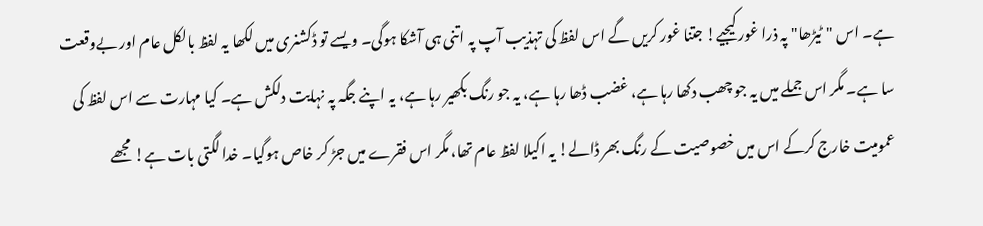ہے۔ اس "ٹیڑھا" پہ ذرا غور کیجیے! جتنا غور کریں گے اس لفظ کی تہذیب آپ پہ اتنی ہی آشکا ہوگی۔ ویسے تو ڈکشنری میں لکھا یہ لفظ بالکل عام اور بےوقعت سا ہے۔ مگر اس جملے میں یہ جو چھب دکھا رہا ہے، غضب ڈھا رہا ہے، یہ جو رنگ بکھیر رہا ہے، یہ اپنے جگہ پہ نہایت دلکش ہے۔ کیا مہارت سے اس لفظ کی عمومیت خارج کرکے اس میں خصوصیت کے رنگ بھر ڈالے! یہ اکیلا لفظ عام تھا، مگر اس فقرے میں جڑ کر خاص ہوگیا۔ خدا لگتی بات ہے! مجھے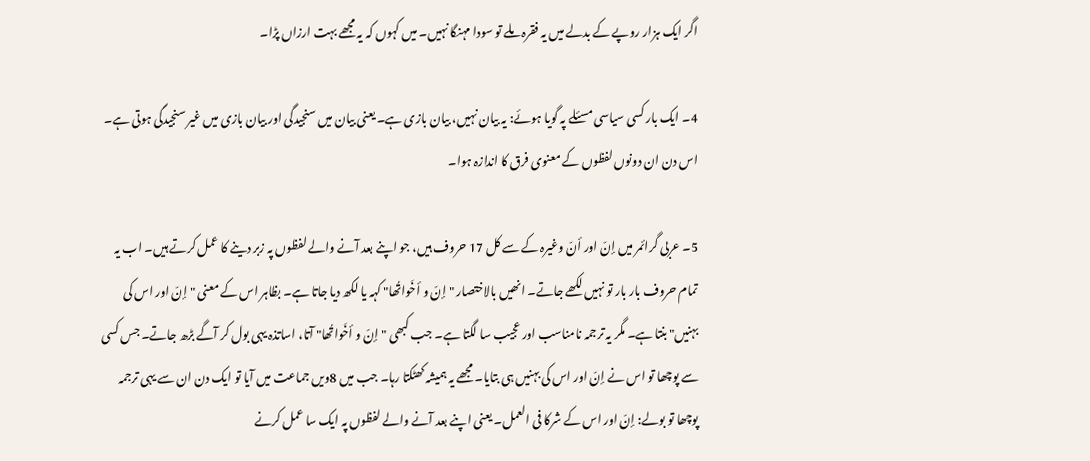اگر ایک ہزار روپے کے بدلے میں یہ فقرہ ملے تو سودا مہنگا نہیں۔ میں کہوں کہ یہ مجھے بہت ارزاں پڑا۔

4۔ ایک بار کسی سیاسی مسئلے پہ گویا ہوئے: یہ بیان نہیں، بیان بازی ہے۔ یعنی بیان میں سنجیدگی اور بیان بازی میں غیر سنجیدگی ہوتی ہے۔ اس دن ان دونوں لفظوں کے معنوی فرق کا اندازہ ہوا۔

5۔ عربی گرائمر میں إنّ اور أنّ وغیرہ کے سے کل 17 حروف ہیں، جو اپنے بعد آنے والے لفظوں پہ زبر دینے کا عمل کرتے ہیں۔ اب یہ تمام حروف بار بار تو نہیں لکھے جاتے۔ انھیں بالاختصار "إنّ و أخَواتُھا" کہہ یا لکھ دیا جاتا ہے۔ بظاہر اس کے معنی "إنّ اور اس کی بہنیں" بنتا ہے۔ مگر یہ ترجمہ نامناسب اور عجیب سا لگتا ہے۔ جب کبھی "إنّ و أخَواتُھا" آتا، اساتذہ یہی بول کر آگے بڑھ جاتے۔ جس کسی سے پوچھا تو اس نے إنّ اور اس کی بہنیں ہی بتایا۔ مجھے یہ ہمیشہ کھٹکتا رہا۔ جب میں 8ویں جماعت میں آیا تو ایک دن ان سے یہی ترجمہ پوچھا تو بولے: إنّ اور اس کے شرکا فی العمل۔ یعنی اپنے بعد آنے والے لفظوں پہ ایک سا عمل کرنے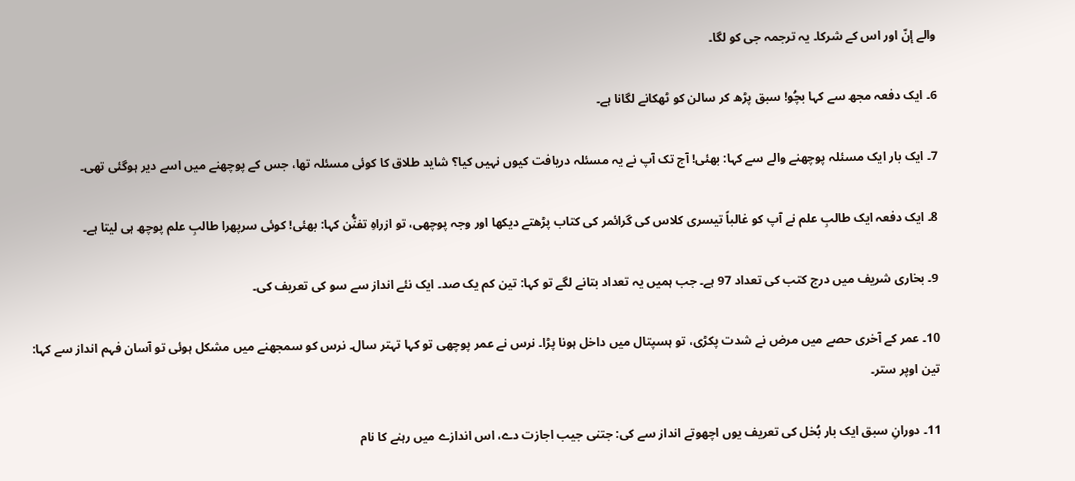والے إنّ اور اس کے شرکا۔ یہ ترجمہ جی کو لگا۔

6۔ ایک دفعہ مجھ سے کہا بچُو! سبق پڑھ کر سالن کو ٹھکانے لگانا ہے۔

7۔ ایک بار ایک مسئلہ پوچھنے والے سے کہا: بھئی! آج تک آپ نے یہ مسئلہ دریافت کیوں نہیں کیا؟ شاید طلاق کا کوئی مسئلہ تھا، جس کے پوچھنے میں اسے دیر ہوگئی تھی۔

8۔ ایک دفعہ ایک طالبِ علم نے آپ کو غالباً تیسری کلاس کی گرائمر کی کتاب پڑھتے دیکھا اور وجہ پوچھی، تو ازراہِ تفنُّن کہا: بھئی! کوئی سرپھرا طالبِ علم پوچھ ہی لیتا ہے۔

9۔ بخاری شریف میں درج کتب کی تعداد 97 ہے۔ جب ہمیں یہ تعداد بتانے لگے تو کہا: تین کم یک صد۔ ایک نئے انداز سے سو کی تعریف کی۔

10۔ عمر کے آخری حصے میں مرض نے شدت پکڑی، تو ہسپتال میں داخل ہونا پڑا۔ نرس نے عمر پوچھی تو کہا تہتر سال۔ نرس کو سمجھنے میں مشکل ہوئی تو آسان فہم انداز سے کہا: تین اوپر ستر۔

11۔ دورانِ سبق ایک بار بُخل کی تعریف یوں اچھوتے انداز سے کی: جتنی جیب اجازت دے، اس اندازے میں رہنے کا نام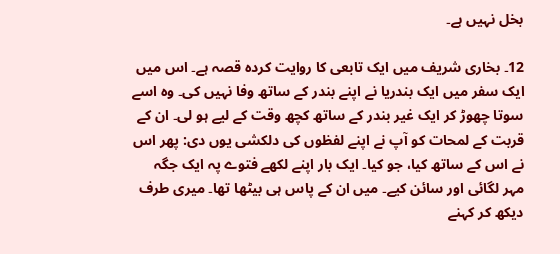بخل نہیں ہے۔

12۔ بخاری شریف میں ایک تابعی کا روایت کردہ قصہ ہے۔ اس میں ایک سفر میں ایک بندریا نے اپنے بندر کے ساتھ وفا نہیں کی۔ وہ اسے سوتا چھوڑ کر ایک غیر بندر کے ساتھ کچھ وقت کے لیے ہو لی۔ ان کے قربت کے لمحات کو آپ نے اپنے لفظوں کی دلکشی یوں دی: پھر اس نے اس کے ساتھ کیا، جو کیا۔ ایک بار اپنے لکھے فتوے پہ ایک جگہ مہر لگائی اور سائن کیے۔ میں ان کے پاس ہی بیٹھا تھا۔ میری طرف دیکھ کر کہنے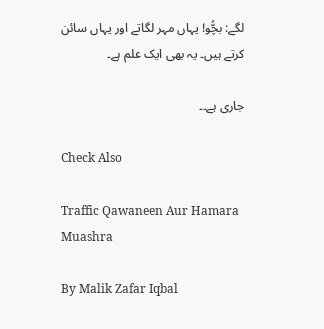لگے: بچُّو! یہاں مہر لگاتے اور یہاں سائن کرتے ہیں۔ یہ بھی ایک علم ہے۔

جاری ہے۔۔

Check Also

Traffic Qawaneen Aur Hamara Muashra

By Malik Zafar Iqbal